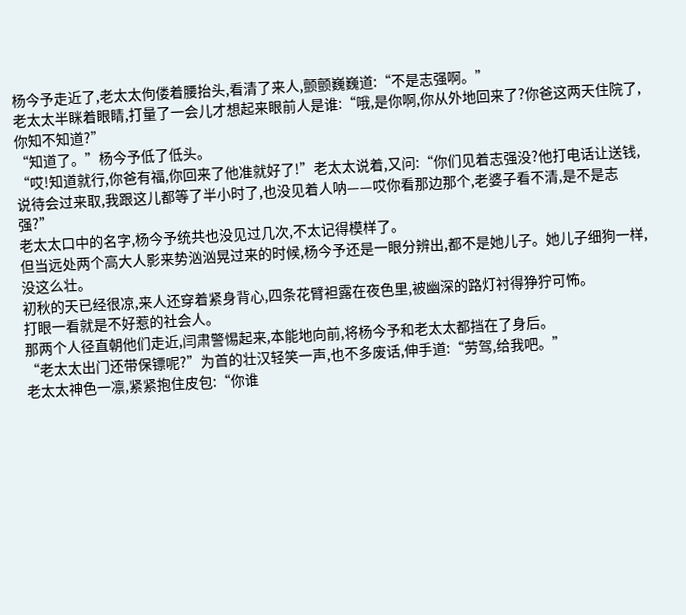杨今予走近了,老太太佝偻着腰抬头,看清了来人,颤颤巍巍道:“不是志强啊。”
老太太半眯着眼睛,打量了一会儿才想起来眼前人是谁:“哦,是你啊,你从外地回来了?你爸这两天住院了,你知不知道?”
“知道了。”杨今予低了低头。
“哎!知道就行,你爸有福,你回来了他准就好了!”老太太说着,又问:“你们见着志强没?他打电话让送钱,说待会过来取,我跟这儿都等了半小时了,也没见着人呐——哎你看那边那个,老婆子看不清,是不是志强?”
老太太口中的名字,杨今予统共也没见过几次,不太记得模样了。
但当远处两个高大人影来势汹汹晃过来的时候,杨今予还是一眼分辨出,都不是她儿子。她儿子细狗一样,没这么壮。
初秋的天已经很凉,来人还穿着紧身背心,四条花臂袒露在夜色里,被幽深的路灯衬得狰狞可怖。
打眼一看就是不好惹的社会人。
那两个人径直朝他们走近,闫肃警惕起来,本能地向前,将杨今予和老太太都挡在了身后。
“老太太出门还带保镖呢?”为首的壮汉轻笑一声,也不多废话,伸手道:“劳驾,给我吧。”
老太太神色一凛,紧紧抱住皮包:“你谁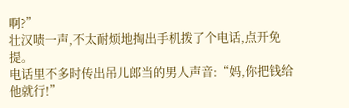啊?”
壮汉啧一声,不太耐烦地掏出手机拨了个电话,点开免提。
电话里不多时传出吊儿郎当的男人声音:“妈,你把钱给他就行!”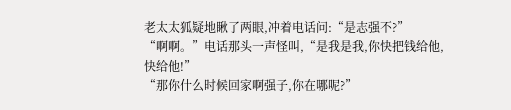老太太狐疑地瞅了两眼,冲着电话问:“是志强不?”
“啊啊。”电话那头一声怪叫,“是我是我,你快把钱给他,快给他!”
“那你什么时候回家啊强子,你在哪呢?”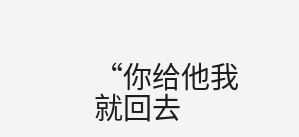“你给他我就回去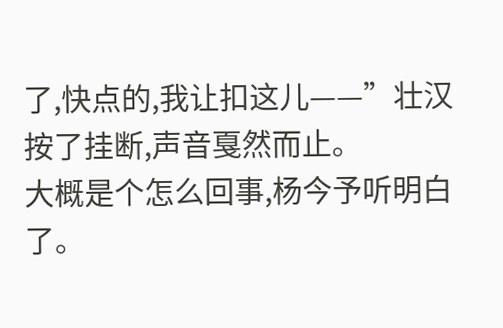了,快点的,我让扣这儿——”壮汉按了挂断,声音戛然而止。
大概是个怎么回事,杨今予听明白了。